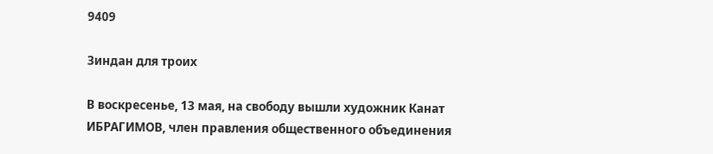9409

Зиндан для троих

В воскресенье, 13 мая, на свободу вышли художник Канат ИБРАГИМОВ, член правления общественного объединения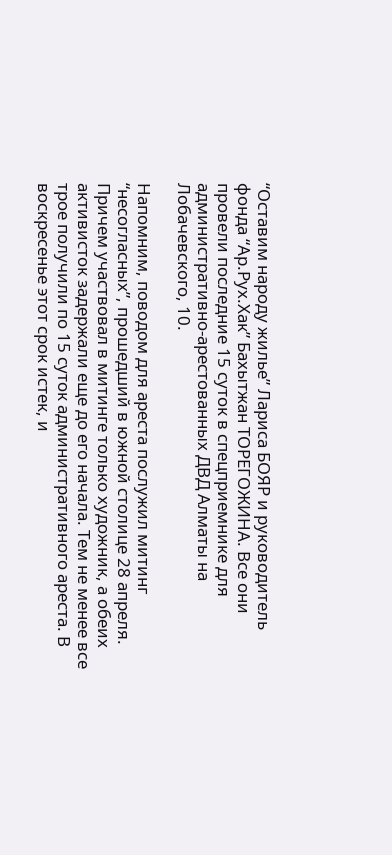“Оставим народу жилье” Лариса БОЯР и руководитель фонда “Ар.Рух.Хак” Бахытжан ТОРЕГОЖИНА. Все они провели последние 15 суток в спецприемнике для административно-арестованных ДВД Алматы на Лобачевского, 10.

Напомним, поводом для ареста послужил митинг “несогласных”, прошедший в южной столице 28 апреля. Причем участвовал в митинге только художник, а обеих активисток задержали еще до его начала. Тем не менее все трое получили по 15 суток административного ареста. В воскресенье этот срок истек, и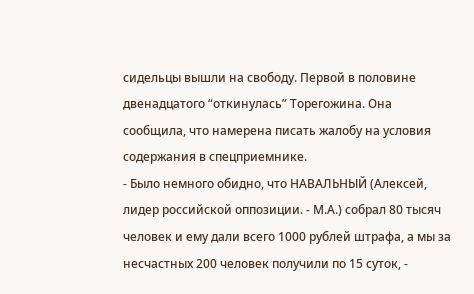сидельцы вышли на свободу. Первой в половине двенадцатого “откинулась” Торегожина. Она сообщила, что намерена писать жалобу на условия содержания в спецприемнике.
- Было немного обидно, что НАВАЛЬНЫЙ (Алексей, лидер российской оппозиции. - М.А.) собрал 80 тысяч человек и ему дали всего 1000 рублей штрафа, а мы за несчастных 200 человек получили по 15 суток, -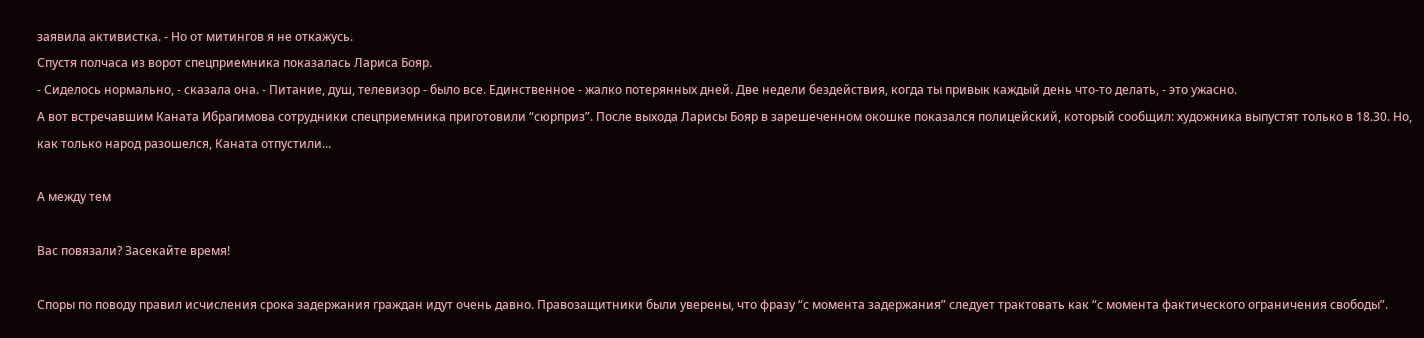заявила активистка. - Но от митингов я не откажусь.
Спустя полчаса из ворот спецприемника показалась Лариса Бояр.
- Сиделось нормально, - сказала она. - Питание, душ, телевизор - было все. Единственное - жалко потерянных дней. Две недели бездействия, когда ты привык каждый день что-то делать, - это ужасно.
А вот встречавшим Каната Ибрагимова сотрудники спецприемника приготовили “сюрприз”. После выхода Ларисы Бояр в зарешеченном окошке показался полицейский, который сообщил: художника выпустят только в 18.30. Но, как только народ разошелся, Каната отпустили...

А между тем

Вас повязали? Засекайте время!

Споры по поводу правил исчисления срока задержания граждан идут очень давно. Правозащитники были уверены, что фразу “с момента задержания” следует трактовать как “с момента фактического ограничения свободы”.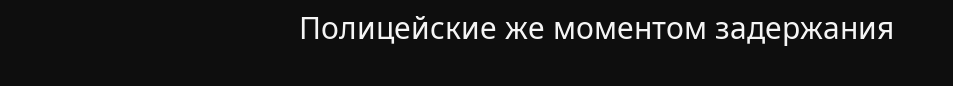Полицейские же моментом задержания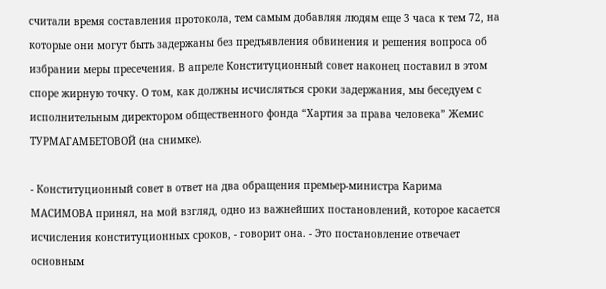считали время составления протокола, тем самым добавляя людям еще 3 часа к тем 72, на которые они могут быть задержаны без предъявления обвинения и решения вопроса об избрании меры пресечения. В апреле Конституционный совет наконец поставил в этом споре жирную точку. О том, как должны исчисляться сроки задержания, мы беседуем с исполнительным директором общественного фонда “Хартия за права человека” Жемис ТУРМАГАМБЕТОВОЙ (на снимке).

- Конституционный совет в ответ на два обращения премьер-министра Карима МАСИМОВА принял, на мой взгляд, одно из важнейших постановлений, которое касается исчисления конституционных сроков, - говорит она. - Это постановление отвечает основным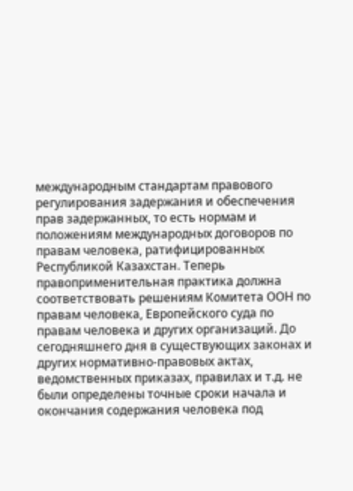международным стандартам правового регулирования задержания и обеспечения прав задержанных, то есть нормам и положениям международных договоров по правам человека, ратифицированных Республикой Казахстан. Теперь правоприменительная практика должна соответствовать решениям Комитета ООН по правам человека, Европейского суда по правам человека и других организаций. До сегодняшнего дня в существующих законах и других нормативно-правовых актах, ведомственных приказах, правилах и т.д. не были определены точные сроки начала и окончания содержания человека под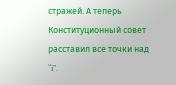стражей. А теперь Конституционный совет расставил все точки над “i”.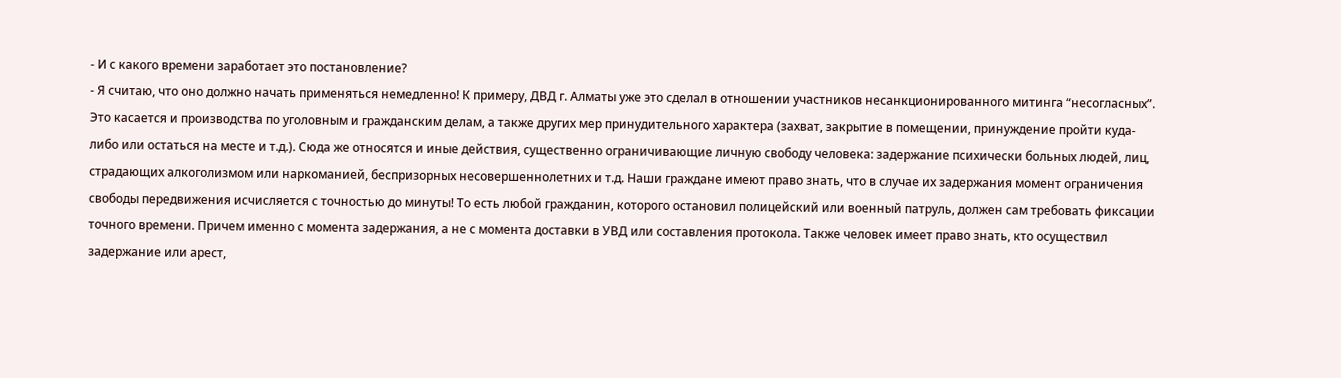- И с какого времени заработает это постановление?
- Я считаю, что оно должно начать применяться немедленно! К примеру, ДВД г. Алматы уже это сделал в отношении участников несанкционированного митинга “несогласных”. Это касается и производства по уголовным и гражданским делам, а также других мер принудительного характера (захват, закрытие в помещении, принуждение пройти куда-либо или остаться на месте и т.д.). Сюда же относятся и иные действия, существенно ограничивающие личную свободу человека: задержание психически больных людей, лиц, страдающих алкоголизмом или наркоманией, беспризорных несовершеннолетних и т.д. Наши граждане имеют право знать, что в случае их задержания момент ограничения свободы передвижения исчисляется с точностью до минуты! То есть любой гражданин, которого остановил полицейский или военный патруль, должен сам требовать фиксации точного времени. Причем именно с момента задержания, а не с момента доставки в УВД или составления протокола. Также человек имеет право знать, кто осуществил задержание или арест,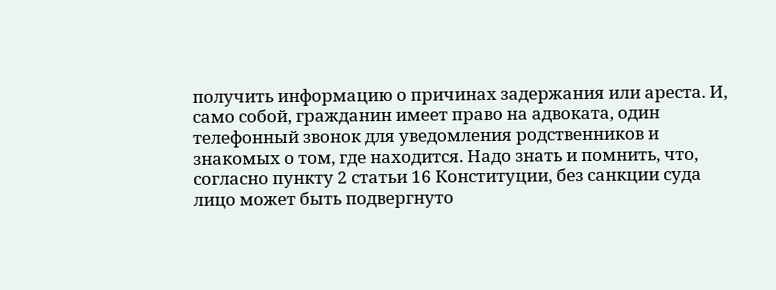получить информацию о причинах задержания или ареста. И, само собой, гражданин имеет право на адвоката, один телефонный звонок для уведомления родственников и знакомых о том, где находится. Надо знать и помнить, что, согласно пункту 2 статьи 16 Конституции, без санкции суда лицо может быть подвергнуто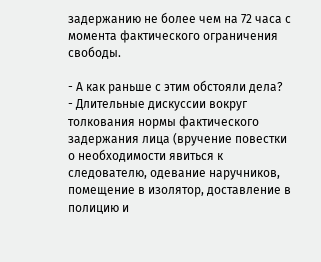задержанию не более чем на 72 часа с момента фактического ограничения свободы.

- А как раньше с этим обстояли дела?
- Длительные дискуссии вокруг толкования нормы фактического задержания лица (вручение повестки о необходимости явиться к следователю, одевание наручников, помещение в изолятор, доставление в полицию и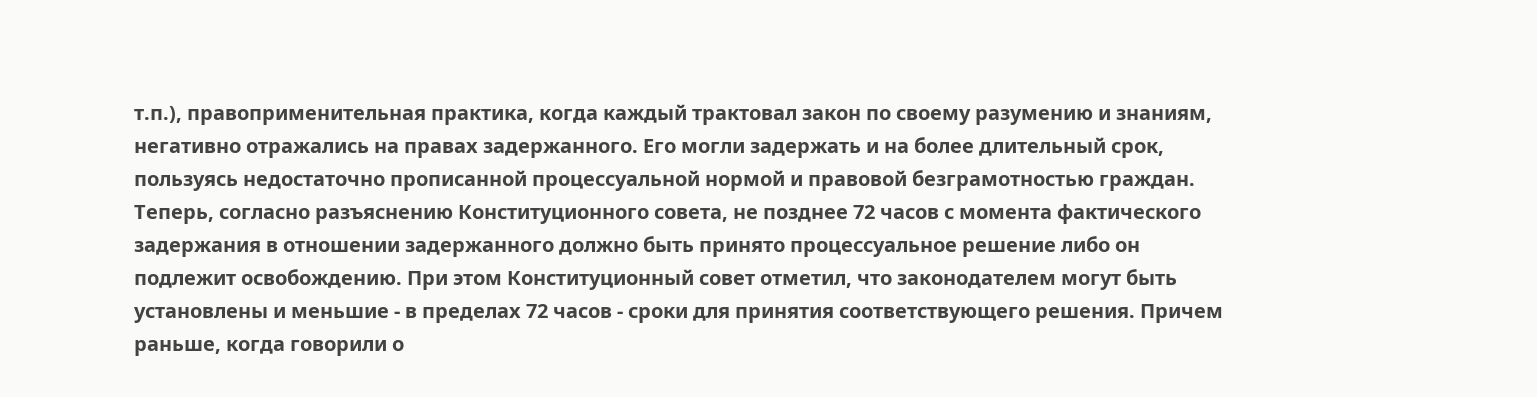т.п.), правоприменительная практика, когда каждый трактовал закон по своему разумению и знаниям, негативно отражались на правах задержанного. Его могли задержать и на более длительный срок, пользуясь недостаточно прописанной процессуальной нормой и правовой безграмотностью граждан. Теперь, согласно разъяснению Конституционного совета, не позднее 72 часов с момента фактического задержания в отношении задержанного должно быть принято процессуальное решение либо он подлежит освобождению. При этом Конституционный совет отметил, что законодателем могут быть установлены и меньшие - в пределах 72 часов - сроки для принятия соответствующего решения. Причем раньше, когда говорили о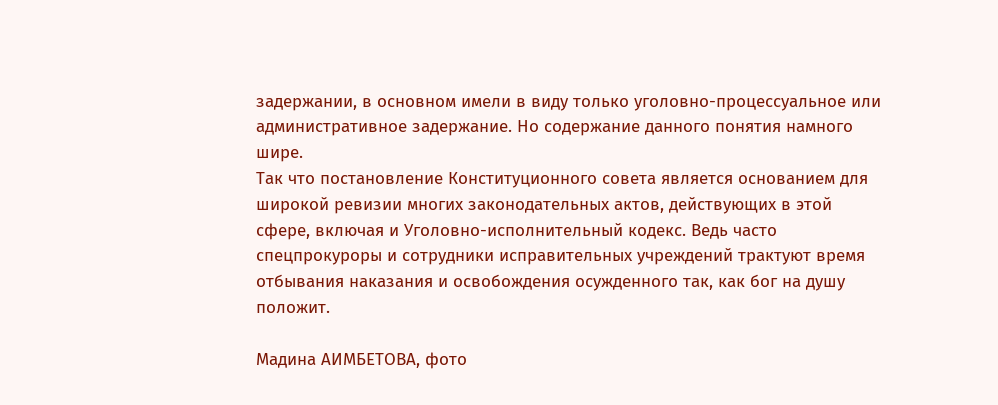задержании, в основном имели в виду только уголовно-процессуальное или административное задержание. Но содержание данного понятия намного шире.
Так что постановление Конституционного совета является основанием для широкой ревизии многих законодательных актов, действующих в этой сфере, включая и Уголовно-исполнительный кодекс. Ведь часто спецпрокуроры и сотрудники исправительных учреждений трактуют время отбывания наказания и освобождения осужденного так, как бог на душу положит.

Мадина АИМБЕТОВА, фото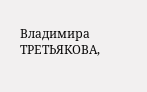Владимира ТРЕТЬЯКОВА,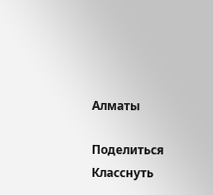Алматы

Поделиться
Класснуть